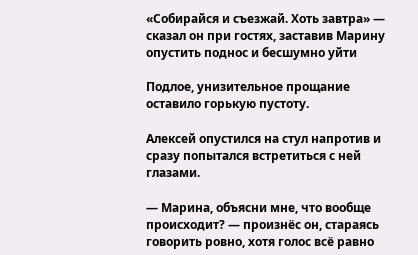«Собирайся и съезжай. Хоть завтра» — сказал он при гостях, заставив Марину опустить поднос и бесшумно уйти

Подлое, унизительное прощание оставило горькую пустоту.

Алексей опустился на стул напротив и сразу попытался встретиться с ней глазами.

— Марина, объясни мне, что вообще происходит? — произнёс он, стараясь говорить ровно, хотя голос всё равно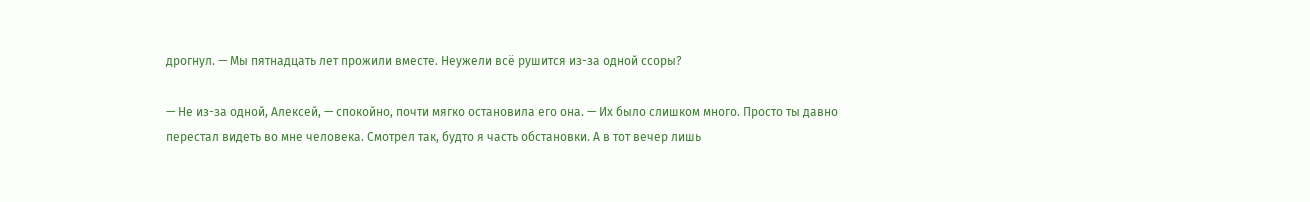дрогнул. — Мы пятнадцать лет прожили вместе. Неужели всё рушится из-за одной ссоры?

— Не из-за одной, Алексей, — спокойно, почти мягко остановила его она. — Их было слишком много. Просто ты давно перестал видеть во мне человека. Смотрел так, будто я часть обстановки. А в тот вечер лишь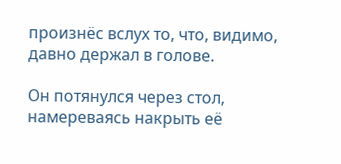произнёс вслух то, что, видимо, давно держал в голове.

Он потянулся через стол, намереваясь накрыть её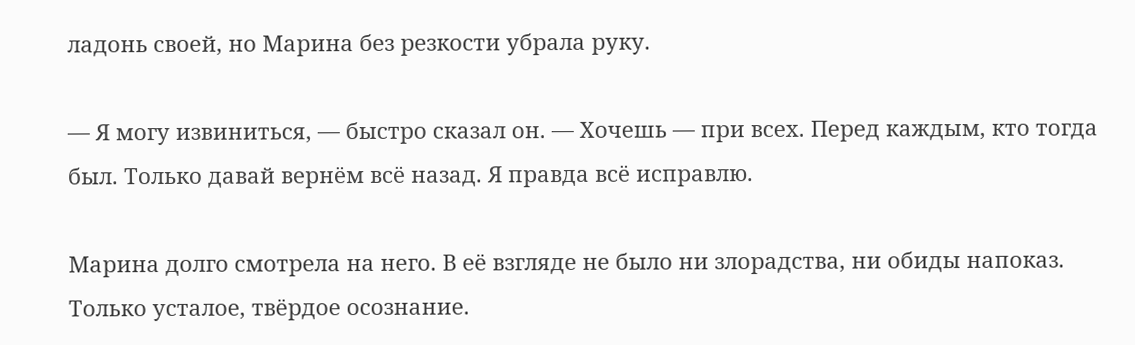ладонь своей, но Марина без резкости убрала руку.

— Я могу извиниться, — быстро сказал он. — Хочешь — при всех. Перед каждым, кто тогда был. Только давай вернём всё назад. Я правда всё исправлю.

Марина долго смотрела на него. В её взгляде не было ни злорадства, ни обиды напоказ. Только усталое, твёрдое осознание.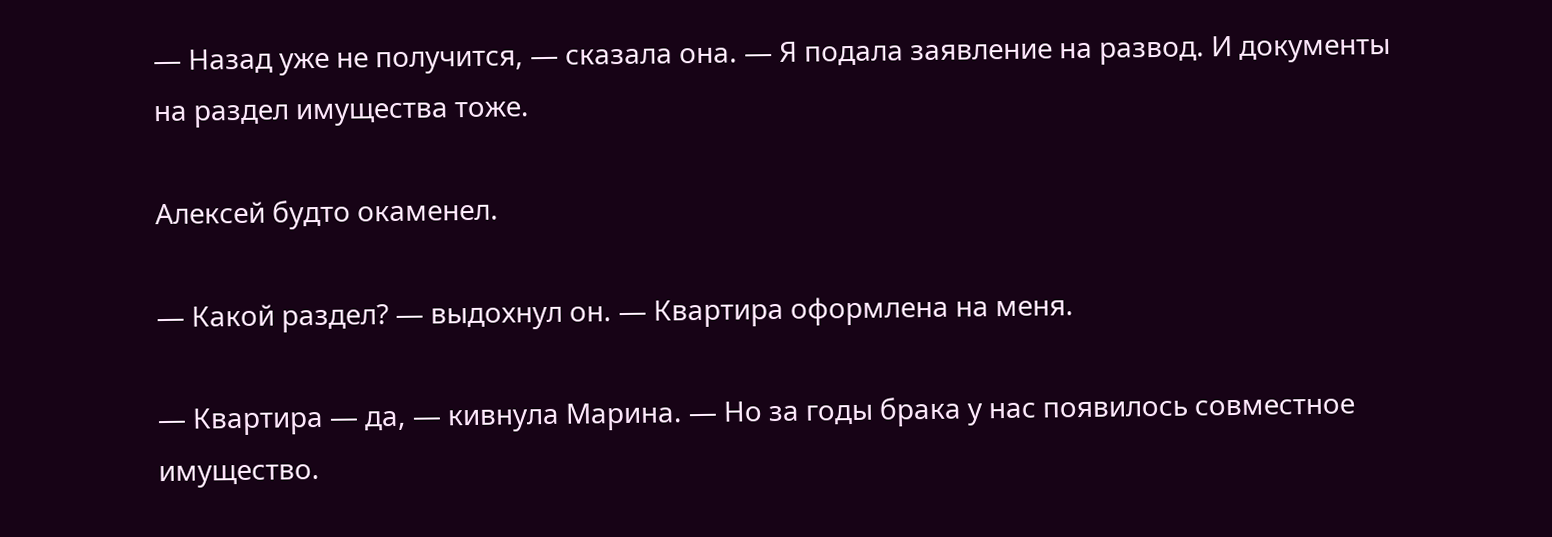— Назад уже не получится, — сказала она. — Я подала заявление на развод. И документы на раздел имущества тоже.

Алексей будто окаменел.

— Какой раздел? — выдохнул он. — Квартира оформлена на меня.

— Квартира — да, — кивнула Марина. — Но за годы брака у нас появилось совместное имущество.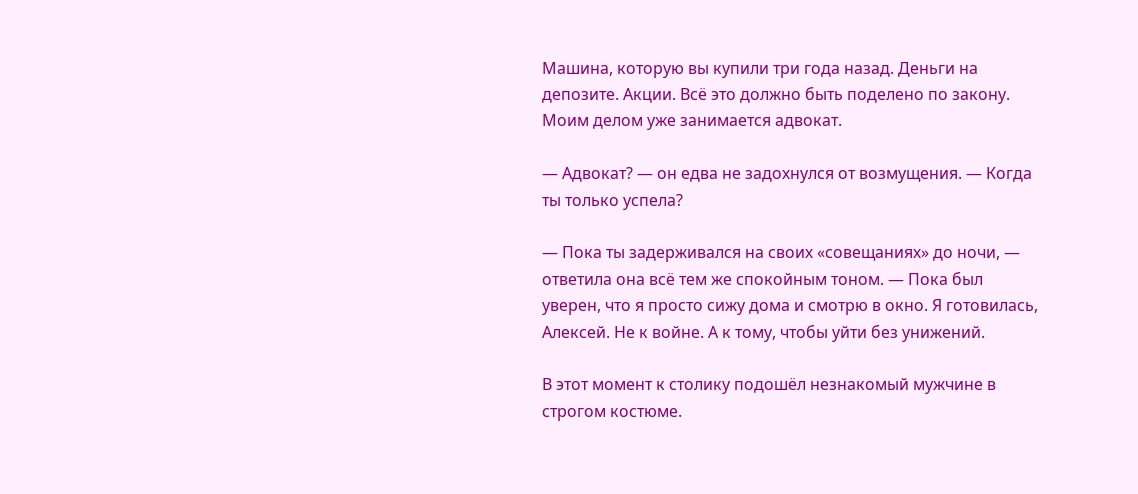Машина, которую вы купили три года назад. Деньги на депозите. Акции. Всё это должно быть поделено по закону. Моим делом уже занимается адвокат.

— Адвокат? — он едва не задохнулся от возмущения. — Когда ты только успела?

— Пока ты задерживался на своих «совещаниях» до ночи, — ответила она всё тем же спокойным тоном. — Пока был уверен, что я просто сижу дома и смотрю в окно. Я готовилась, Алексей. Не к войне. А к тому, чтобы уйти без унижений.

В этот момент к столику подошёл незнакомый мужчине в строгом костюме.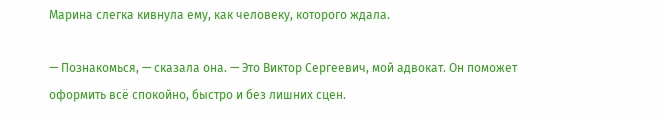Марина слегка кивнула ему, как человеку, которого ждала.

— Познакомься, — сказала она. — Это Виктор Сергеевич, мой адвокат. Он поможет оформить всё спокойно, быстро и без лишних сцен.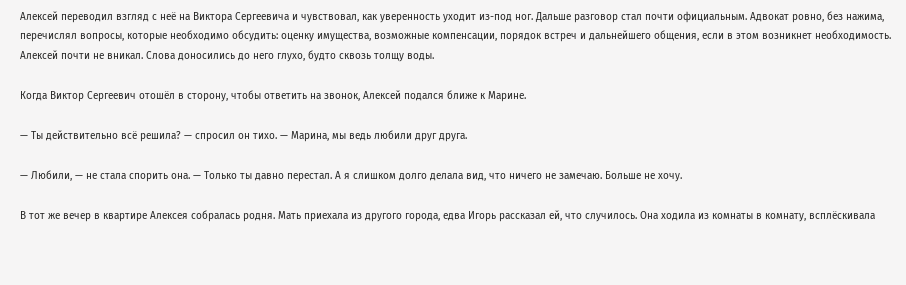Алексей переводил взгляд с неё на Виктора Сергеевича и чувствовал, как уверенность уходит из-под ног. Дальше разговор стал почти официальным. Адвокат ровно, без нажима, перечислял вопросы, которые необходимо обсудить: оценку имущества, возможные компенсации, порядок встреч и дальнейшего общения, если в этом возникнет необходимость. Алексей почти не вникал. Слова доносились до него глухо, будто сквозь толщу воды.

Когда Виктор Сергеевич отошёл в сторону, чтобы ответить на звонок, Алексей подался ближе к Марине.

— Ты действительно всё решила? — спросил он тихо. — Марина, мы ведь любили друг друга.

— Любили, — не стала спорить она. — Только ты давно перестал. А я слишком долго делала вид, что ничего не замечаю. Больше не хочу.

В тот же вечер в квартире Алексея собралась родня. Мать приехала из другого города, едва Игорь рассказал ей, что случилось. Она ходила из комнаты в комнату, всплёскивала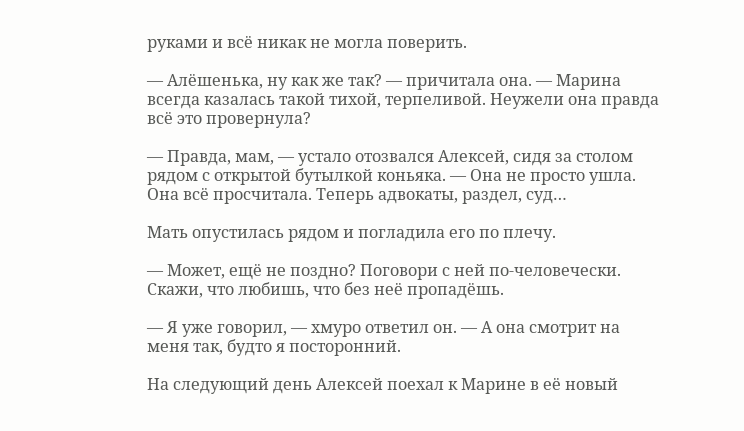руками и всё никак не могла поверить.

— Алёшенька, ну как же так? — причитала она. — Марина всегда казалась такой тихой, терпеливой. Неужели она правда всё это провернула?

— Правда, мам, — устало отозвался Алексей, сидя за столом рядом с открытой бутылкой коньяка. — Она не просто ушла. Она всё просчитала. Теперь адвокаты, раздел, суд…

Мать опустилась рядом и погладила его по плечу.

— Может, ещё не поздно? Поговори с ней по-человечески. Скажи, что любишь, что без неё пропадёшь.

— Я уже говорил, — хмуро ответил он. — А она смотрит на меня так, будто я посторонний.

На следующий день Алексей поехал к Марине в её новый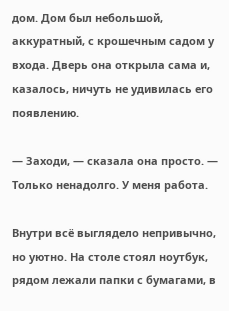дом. Дом был небольшой, аккуратный, с крошечным садом у входа. Дверь она открыла сама и, казалось, ничуть не удивилась его появлению.

— Заходи, — сказала она просто. — Только ненадолго. У меня работа.

Внутри всё выглядело непривычно, но уютно. На столе стоял ноутбук, рядом лежали папки с бумагами, в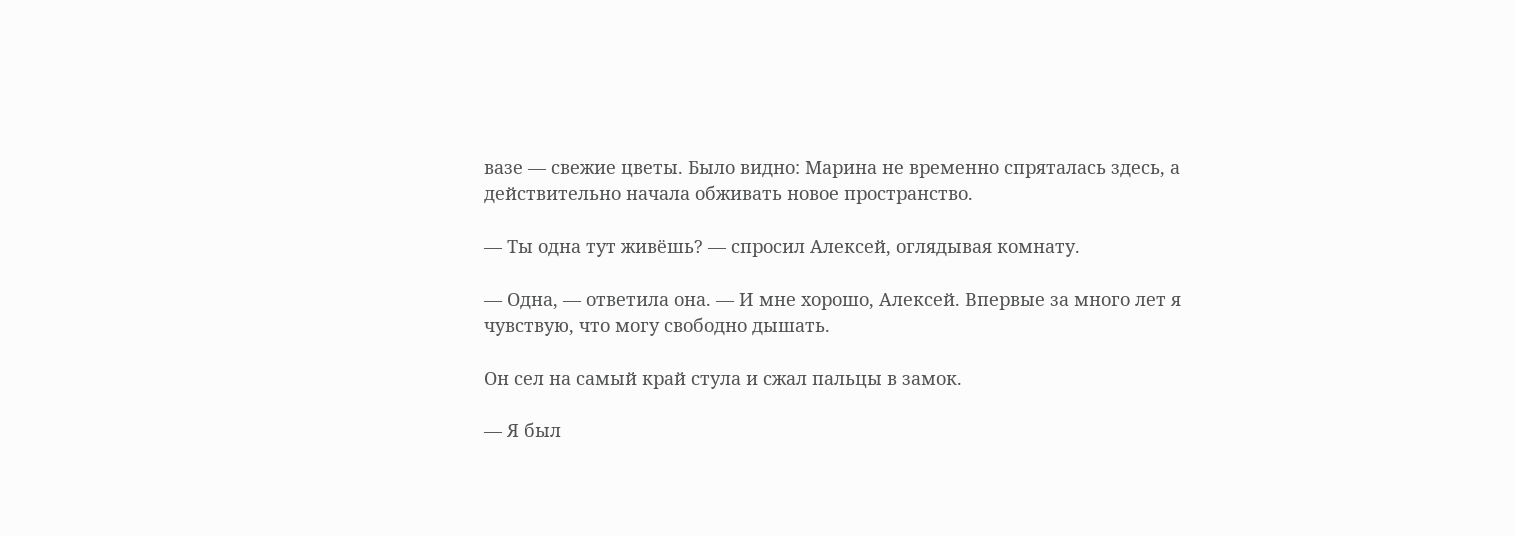вазе — свежие цветы. Было видно: Марина не временно спряталась здесь, а действительно начала обживать новое пространство.

— Ты одна тут живёшь? — спросил Алексей, оглядывая комнату.

— Одна, — ответила она. — И мне хорошо, Алексей. Впервые за много лет я чувствую, что могу свободно дышать.

Он сел на самый край стула и сжал пальцы в замок.

— Я был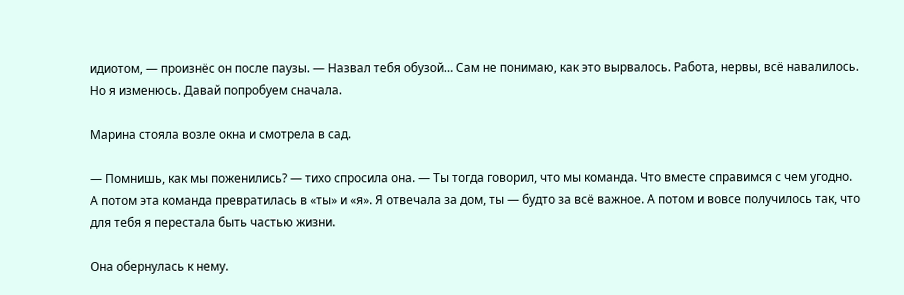идиотом, — произнёс он после паузы. — Назвал тебя обузой… Сам не понимаю, как это вырвалось. Работа, нервы, всё навалилось. Но я изменюсь. Давай попробуем сначала.

Марина стояла возле окна и смотрела в сад.

— Помнишь, как мы поженились? — тихо спросила она. — Ты тогда говорил, что мы команда. Что вместе справимся с чем угодно. А потом эта команда превратилась в «ты» и «я». Я отвечала за дом, ты — будто за всё важное. А потом и вовсе получилось так, что для тебя я перестала быть частью жизни.

Она обернулась к нему.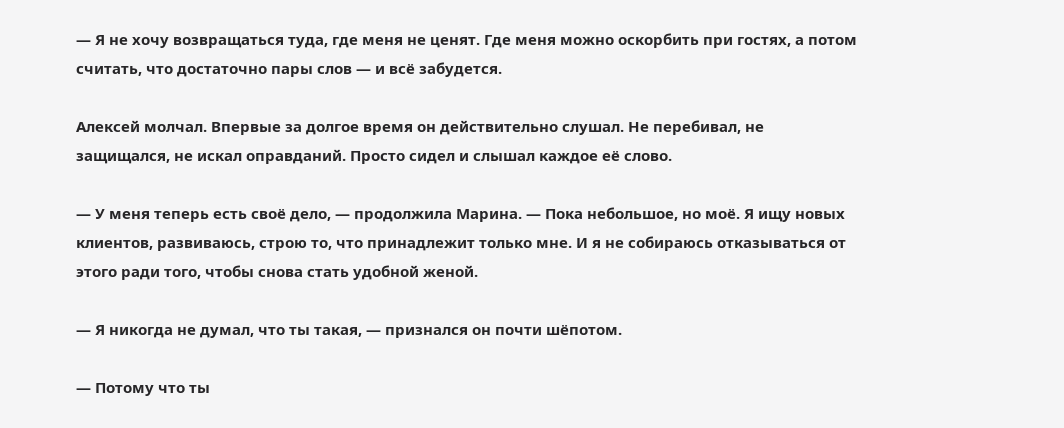— Я не хочу возвращаться туда, где меня не ценят. Где меня можно оскорбить при гостях, а потом считать, что достаточно пары слов — и всё забудется.

Алексей молчал. Впервые за долгое время он действительно слушал. Не перебивал, не защищался, не искал оправданий. Просто сидел и слышал каждое её слово.

— У меня теперь есть своё дело, — продолжила Марина. — Пока небольшое, но моё. Я ищу новых клиентов, развиваюсь, строю то, что принадлежит только мне. И я не собираюсь отказываться от этого ради того, чтобы снова стать удобной женой.

— Я никогда не думал, что ты такая, — признался он почти шёпотом.

— Потому что ты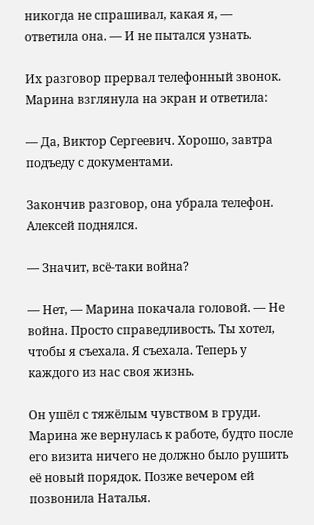никогда не спрашивал, какая я, — ответила она. — И не пытался узнать.

Их разговор прервал телефонный звонок. Марина взглянула на экран и ответила:

— Да, Виктор Сергеевич. Хорошо, завтра подъеду с документами.

Закончив разговор, она убрала телефон. Алексей поднялся.

— Значит, всё-таки война?

— Нет, — Марина покачала головой. — Не война. Просто справедливость. Ты хотел, чтобы я съехала. Я съехала. Теперь у каждого из нас своя жизнь.

Он ушёл с тяжёлым чувством в груди. Марина же вернулась к работе, будто после его визита ничего не должно было рушить её новый порядок. Позже вечером ей позвонила Наталья.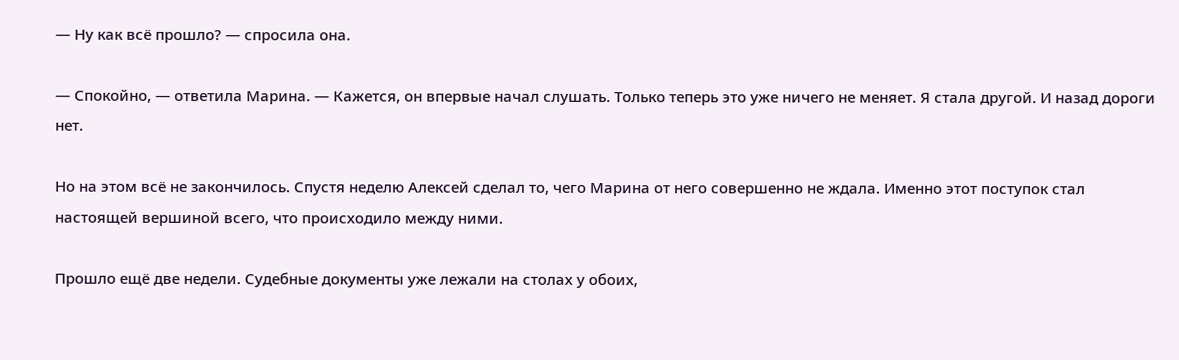— Ну как всё прошло? — спросила она.

— Спокойно, — ответила Марина. — Кажется, он впервые начал слушать. Только теперь это уже ничего не меняет. Я стала другой. И назад дороги нет.

Но на этом всё не закончилось. Спустя неделю Алексей сделал то, чего Марина от него совершенно не ждала. Именно этот поступок стал настоящей вершиной всего, что происходило между ними.

Прошло ещё две недели. Судебные документы уже лежали на столах у обоих,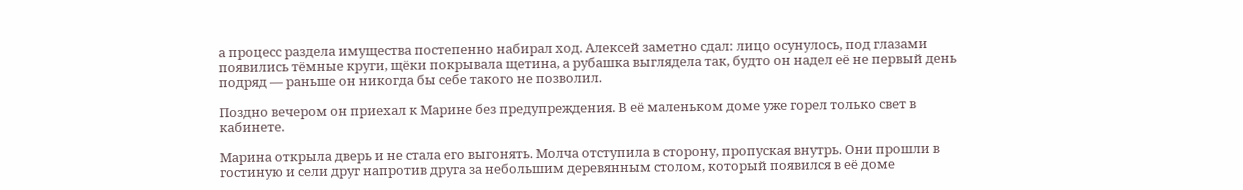а процесс раздела имущества постепенно набирал ход. Алексей заметно сдал: лицо осунулось, под глазами появились тёмные круги, щёки покрывала щетина, а рубашка выглядела так, будто он надел её не первый день подряд — раньше он никогда бы себе такого не позволил.

Поздно вечером он приехал к Марине без предупреждения. В её маленьком доме уже горел только свет в кабинете.

Марина открыла дверь и не стала его выгонять. Молча отступила в сторону, пропуская внутрь. Они прошли в гостиную и сели друг напротив друга за небольшим деревянным столом, который появился в её доме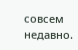совсем недавно.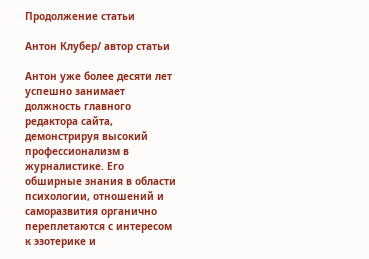Продолжение статьи

Антон Клубер/ автор статьи

Антон уже более десяти лет успешно занимает должность главного редактора сайта, демонстрируя высокий профессионализм в журналистике. Его обширные знания в области психологии, отношений и саморазвития органично переплетаются с интересом к эзотерике и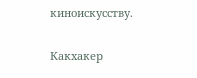киноискусству.

Какхакер